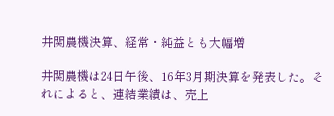井関農機決算、経常・純益とも大幅増

井関農機は24日午後、16年3月期決算を発表した。それによると、連結業績は、売上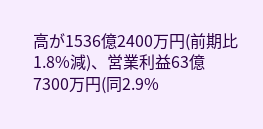高が1536億2400万円(前期比1.8%減)、営業利益63億7300万円(同2.9%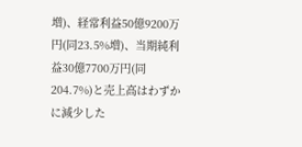増)、経常利益50億9200万円(同23.5%増)、当期純利益30億7700万円(同204.7%)と売上高はわずかに減少した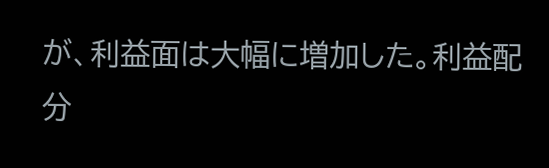が、利益面は大幅に増加した。利益配分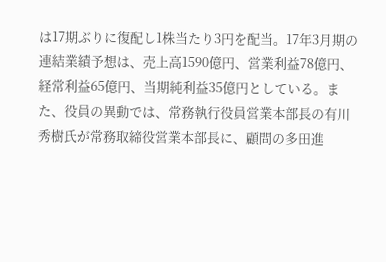は17期ぶりに復配し1株当たり3円を配当。17年3月期の連結業績予想は、売上高1590億円、営業利益78億円、経常利益65億円、当期純利益35億円としている。また、役員の異動では、常務執行役員営業本部長の有川秀樹氏が常務取締役営業本部長に、顧問の多田進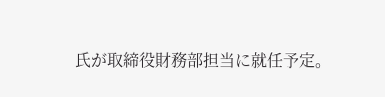氏が取締役財務部担当に就任予定。